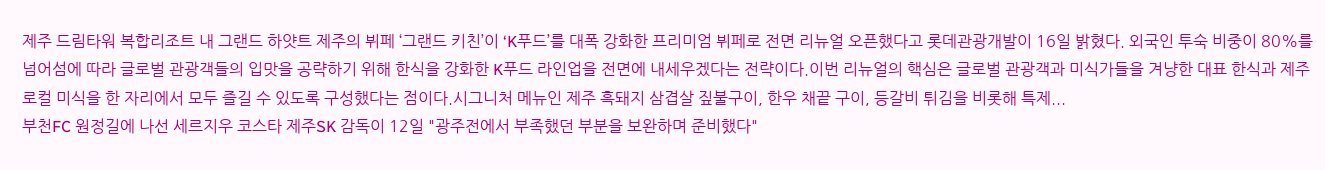제주 드림타워 복합리조트 내 그랜드 하얏트 제주의 뷔페 ‘그랜드 키친’이 ‘K푸드’를 대폭 강화한 프리미엄 뷔페로 전면 리뉴얼 오픈했다고 롯데관광개발이 16일 밝혔다. 외국인 투숙 비중이 80%를 넘어섬에 따라 글로벌 관광객들의 입맛을 공략하기 위해 한식을 강화한 K푸드 라인업을 전면에 내세우겠다는 전략이다.이번 리뉴얼의 핵심은 글로벌 관광객과 미식가들을 겨냥한 대표 한식과 제주 로컬 미식을 한 자리에서 모두 즐길 수 있도록 구성했다는 점이다.시그니처 메뉴인 제주 흑돼지 삼겹살 짚불구이, 한우 채끝 구이, 등갈비 튀김을 비롯해 특제...
부천FC 원정길에 나선 세르지우 코스타 제주SK 감독이 12일 "광주전에서 부족했던 부분을 보완하며 준비했다"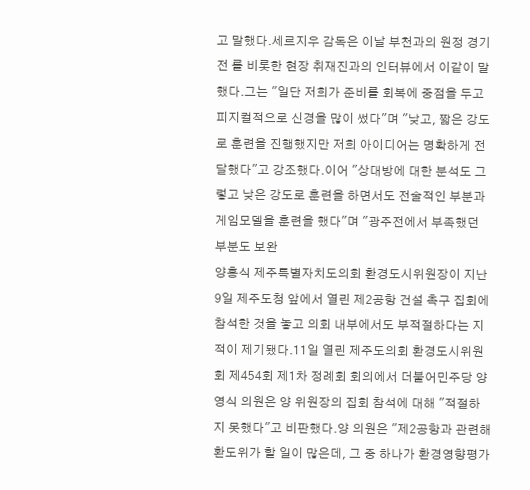고 말했다.세르지우 감독은 이날 부천과의 원정 경기 전 를 비롯한 현장 취재진과의 인터뷰에서 이같이 말했다.그는 "일단 저희가 준비를 회복에 중점을 두고 피지컬적으로 신경을 많이 썼다"며 "낮고, 짧은 강도로 훈련을 진행했지만 저희 아이디어는 명확하게 전달했다"고 강조했다.이어 "상대방에 대한 분석도 그렇고 낮은 강도로 훈련을 하면서도 전술적인 부분과 게임모델을 훈련을 했다"며 "광주전에서 부족했던 부분도 보완
양홍식 제주특별자치도의회 환경도시위원장이 지난 9일 제주도청 앞에서 열린 제2공항 건설 촉구 집회에 참석한 것을 놓고 의회 내부에서도 부적절하다는 지적이 제기됐다.11일 열린 제주도의회 환경도시위원회 제454회 제1차 정례회 회의에서 더불어민주당 양영식 의원은 양 위원장의 집회 참석에 대해 "적절하지 못했다"고 비판했다.양 의원은 "제2공항과 관련해 환도위가 할 일이 많은데, 그 중 하나가 환경영향평가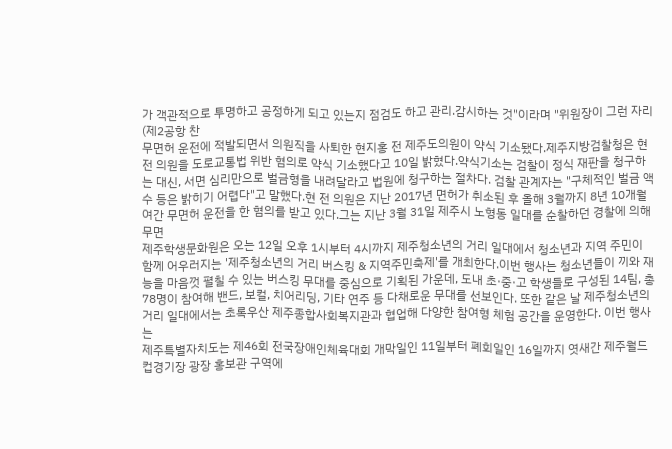가 객관적으로 투명하고 공정하게 되고 있는지 점검도 하고 관리.감시하는 것"이라며 "위원장이 그런 자리(제2공항 찬
무면허 운전에 적발되면서 의원직을 사퇴한 현지홍 전 제주도의원이 약식 기소됐다.제주지방검찰청은 현 전 의원을 도로교통법 위반 혐의로 약식 기소했다고 10일 밝혔다.약식기소는 검찰이 정식 재판을 청구하는 대신, 서면 심리만으로 벌금형을 내려달라고 법원에 청구하는 절차다. 검찰 관계자는 "구체적인 벌금 액수 등은 밝히기 어렵다"고 말했다.현 전 의원은 지난 2017년 면허가 취소된 후 올해 3월까지 8년 10개월여간 무면허 운전을 한 혐의를 받고 있다.그는 지난 3월 31일 제주시 노형동 일대를 순찰하던 경찰에 의해 무면
제주학생문화원은 오는 12일 오후 1시부터 4시까지 제주청소년의 거리 일대에서 청소년과 지역 주민이 함께 어우러지는 '제주청소년의 거리 버스킹 & 지역주민축제'를 개최한다.이번 행사는 청소년들이 끼와 재능을 마음껏 펼칠 수 있는 버스킹 무대를 중심으로 기획된 가운데, 도내 초·중·고 학생들로 구성된 14팀, 총 78명이 참여해 밴드, 보컬, 치어리딩, 기타 연주 등 다채로운 무대를 선보인다. 또한 같은 날 제주청소년의 거리 일대에서는 초록우산 제주종합사회복지관과 협업해 다양한 참여형 체험 공간을 운영한다. 이번 행사는
제주특별자치도는 제46회 전국장애인체육대회 개막일인 11일부터 폐회일인 16일까지 엿새간 제주월드컵경기장 광장 홍보관 구역에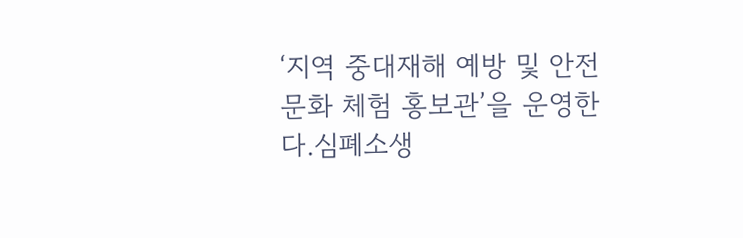‘지역 중대재해 예방 및 안전문화 체험 홍보관’을 운영한다.심폐소생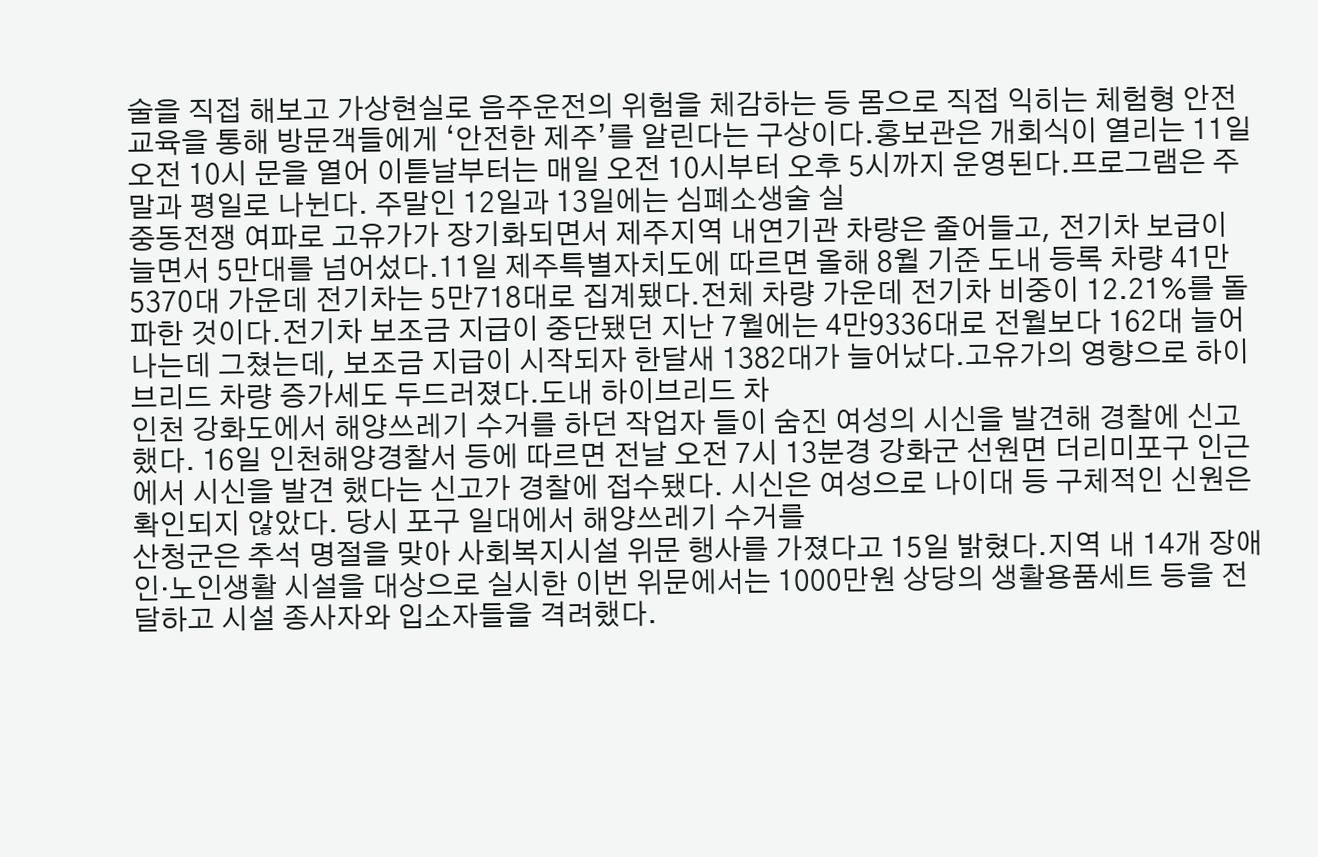술을 직접 해보고 가상현실로 음주운전의 위험을 체감하는 등 몸으로 직접 익히는 체험형 안전교육을 통해 방문객들에게 ‘안전한 제주’를 알린다는 구상이다.홍보관은 개회식이 열리는 11일 오전 10시 문을 열어 이튿날부터는 매일 오전 10시부터 오후 5시까지 운영된다.프로그램은 주말과 평일로 나뉜다. 주말인 12일과 13일에는 심폐소생술 실
중동전쟁 여파로 고유가가 장기화되면서 제주지역 내연기관 차량은 줄어들고, 전기차 보급이 늘면서 5만대를 넘어섰다.11일 제주특별자치도에 따르면 올해 8월 기준 도내 등록 차량 41만5370대 가운데 전기차는 5만718대로 집계됐다.전체 차량 가운데 전기차 비중이 12.21%를 돌파한 것이다.전기차 보조금 지급이 중단됐던 지난 7월에는 4만9336대로 전월보다 162대 늘어나는데 그쳤는데, 보조금 지급이 시작되자 한달새 1382대가 늘어났다.고유가의 영향으로 하이브리드 차량 증가세도 두드러졌다.도내 하이브리드 차
인천 강화도에서 해양쓰레기 수거를 하던 작업자 들이 숨진 여성의 시신을 발견해 경찰에 신고했다. 16일 인천해양경찰서 등에 따르면 전날 오전 7시 13분경 강화군 선원면 더리미포구 인근에서 시신을 발견 했다는 신고가 경찰에 접수됐다. 시신은 여성으로 나이대 등 구체적인 신원은 확인되지 않았다. 당시 포구 일대에서 해양쓰레기 수거를
산청군은 추석 명절을 맞아 사회복지시설 위문 행사를 가졌다고 15일 밝혔다.지역 내 14개 장애인·노인생활 시설을 대상으로 실시한 이번 위문에서는 1000만원 상당의 생활용품세트 등을 전달하고 시설 종사자와 입소자들을 격려했다.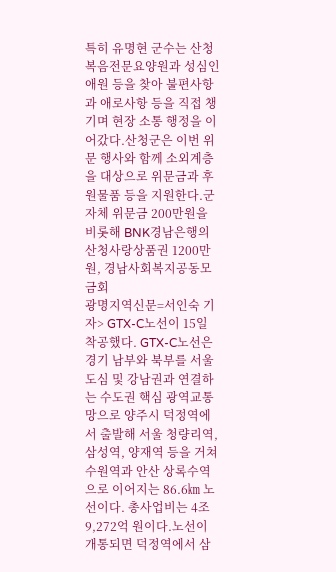특히 유명현 군수는 산청복음전문요양원과 성심인애원 등을 찾아 불편사항과 애로사항 등을 직접 챙기며 현장 소통 행정을 이어갔다.산청군은 이번 위문 행사와 함께 소외계층을 대상으로 위문금과 후원물품 등을 지원한다.군 자체 위문금 200만원을 비롯해 BNK경남은행의 산청사랑상품권 1200만원, 경남사회복지공동모금회
광명지역신문=서인숙 기자> GTX-C노선이 15일 착공했다. GTX-C노선은 경기 남부와 북부를 서울 도심 및 강남권과 연결하는 수도권 핵심 광역교통망으로 양주시 덕정역에서 출발해 서울 청량리역, 삼성역, 양재역 등을 거쳐 수원역과 안산 상록수역으로 이어지는 86.6㎞ 노선이다. 총사업비는 4조 9,272억 원이다.노선이 개통되면 덕정역에서 삼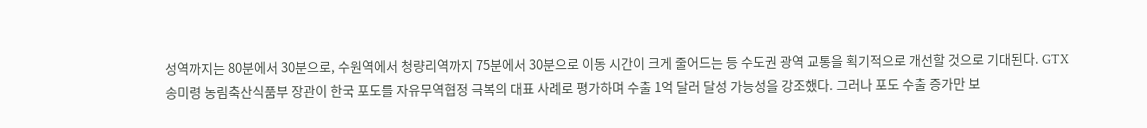성역까지는 80분에서 30분으로, 수원역에서 청량리역까지 75분에서 30분으로 이동 시간이 크게 줄어드는 등 수도권 광역 교통을 획기적으로 개선할 것으로 기대된다. GTX
송미령 농림축산식품부 장관이 한국 포도를 자유무역협정 극복의 대표 사례로 평가하며 수출 1억 달러 달성 가능성을 강조했다. 그러나 포도 수출 증가만 보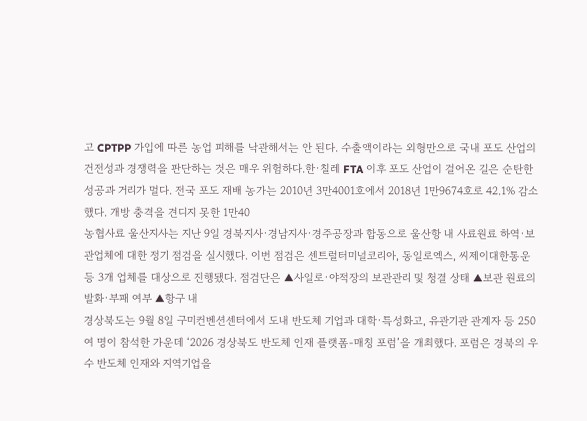고 CPTPP 가입에 따른 농업 피해를 낙관해서는 안 된다. 수출액이라는 외형만으로 국내 포도 산업의 건전성과 경쟁력을 판단하는 것은 매우 위험하다.한·칠레 FTA 이후 포도 산업이 걸어온 길은 순탄한 성공과 거리가 멀다. 전국 포도 재배 농가는 2010년 3만4001호에서 2018년 1만9674호로 42.1% 감소했다. 개방 충격을 견디지 못한 1만40
농협사료 울산지사는 지난 9일 경북지사·경남지사·경주공장과 합동으로 울산항 내 사료원료 하역·보관업체에 대한 정기 점검을 실시했다. 이번 점검은 센트럴터미널코리아, 동일로엑스, 씨제이대한통운 등 3개 업체를 대상으로 진행됐다. 점검단은 ▲사일로·야적장의 보관관리 및 청결 상태 ▲보관 원료의 발화·부패 여부 ▲항구 내
경상북도는 9월 8일 구미컨벤션센터에서 도내 반도체 기업과 대학·특성화고, 유관기관 관계자 등 250여 명이 참석한 가운데 ‘2026 경상북도 반도체 인재 플랫폼-매칭 포럼’을 개최했다. 포럼은 경북의 우수 반도체 인재와 지역기업을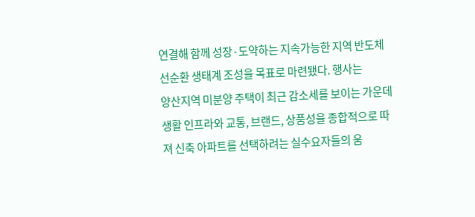연결해 함께 성장·도약하는 지속가능한 지역 반도체 선순환 생태계 조성을 목표로 마련됐다. 행사는
양산지역 미분양 주택이 최근 감소세를 보이는 가운데 생활 인프라와 교통, 브랜드, 상품성을 종합적으로 따져 신축 아파트를 선택하려는 실수요자들의 움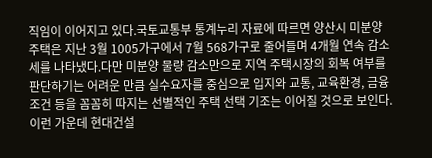직임이 이어지고 있다.국토교통부 통계누리 자료에 따르면 양산시 미분양 주택은 지난 3월 1005가구에서 7월 568가구로 줄어들며 4개월 연속 감소세를 나타냈다.다만 미분양 물량 감소만으로 지역 주택시장의 회복 여부를 판단하기는 어려운 만큼 실수요자를 중심으로 입지와 교통, 교육환경, 금융조건 등을 꼼꼼히 따지는 선별적인 주택 선택 기조는 이어질 것으로 보인다.이런 가운데 현대건설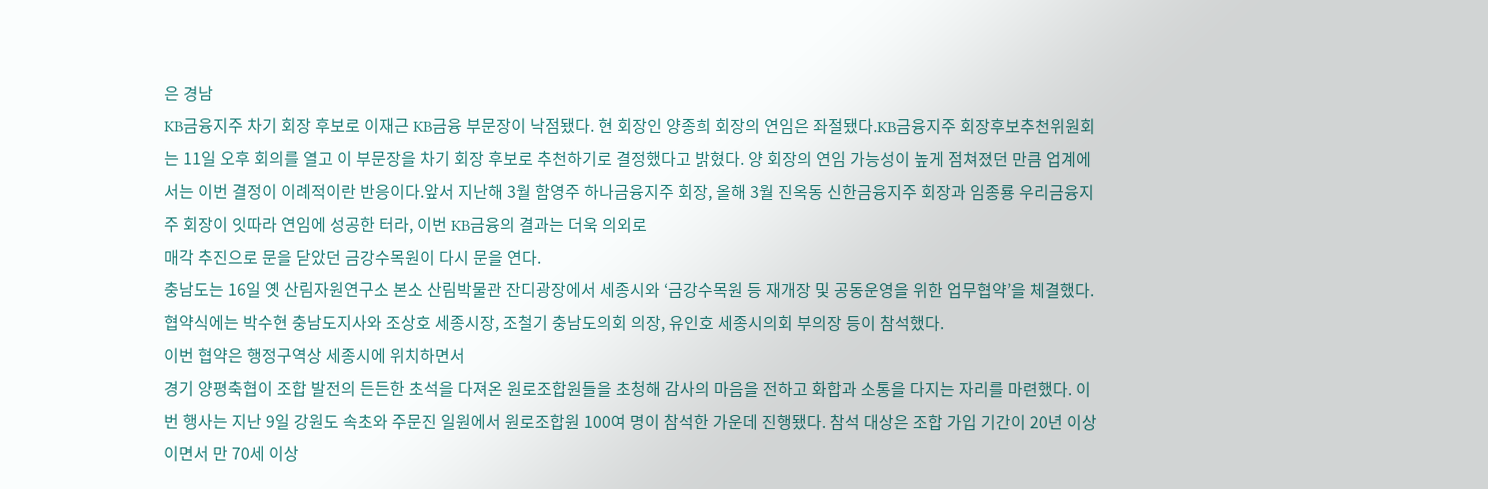은 경남
KB금융지주 차기 회장 후보로 이재근 KB금융 부문장이 낙점됐다. 현 회장인 양종희 회장의 연임은 좌절됐다.KB금융지주 회장후보추천위원회는 11일 오후 회의를 열고 이 부문장을 차기 회장 후보로 추천하기로 결정했다고 밝혔다. 양 회장의 연임 가능성이 높게 점쳐졌던 만큼 업계에서는 이번 결정이 이례적이란 반응이다.앞서 지난해 3월 함영주 하나금융지주 회장, 올해 3월 진옥동 신한금융지주 회장과 임종룡 우리금융지주 회장이 잇따라 연임에 성공한 터라, 이번 KB금융의 결과는 더욱 의외로
매각 추진으로 문을 닫았던 금강수목원이 다시 문을 연다.
충남도는 16일 옛 산림자원연구소 본소 산림박물관 잔디광장에서 세종시와 ‘금강수목원 등 재개장 및 공동운영을 위한 업무협약’을 체결했다.
협약식에는 박수현 충남도지사와 조상호 세종시장, 조철기 충남도의회 의장, 유인호 세종시의회 부의장 등이 참석했다.
이번 협약은 행정구역상 세종시에 위치하면서
경기 양평축협이 조합 발전의 든든한 초석을 다져온 원로조합원들을 초청해 감사의 마음을 전하고 화합과 소통을 다지는 자리를 마련했다. 이번 행사는 지난 9일 강원도 속초와 주문진 일원에서 원로조합원 100여 명이 참석한 가운데 진행됐다. 참석 대상은 조합 가입 기간이 20년 이상이면서 만 70세 이상